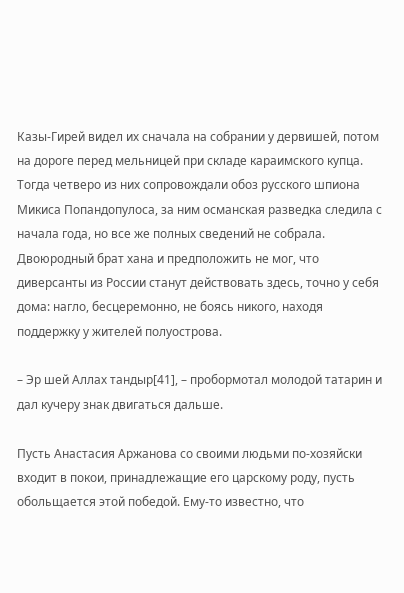Казы-Гирей видел их сначала на собрании у дервишей, потом на дороге перед мельницей при складе караимского купца. Тогда четверо из них сопровождали обоз русского шпиона Микиса Попандопулоса, за ним османская разведка следила с начала года, но все же полных сведений не собрала. Двоюродный брат хана и предположить не мог, что диверсанты из России станут действовать здесь, точно у себя дома: нагло, бесцеремонно, не боясь никого, находя поддержку у жителей полуострова.

– Эр шей Аллах тандыр[41], – пробормотал молодой татарин и дал кучеру знак двигаться дальше.

Пусть Анастасия Аржанова со своими людьми по-хозяйски входит в покои, принадлежащие его царскому роду, пусть обольщается этой победой. Ему-то известно, что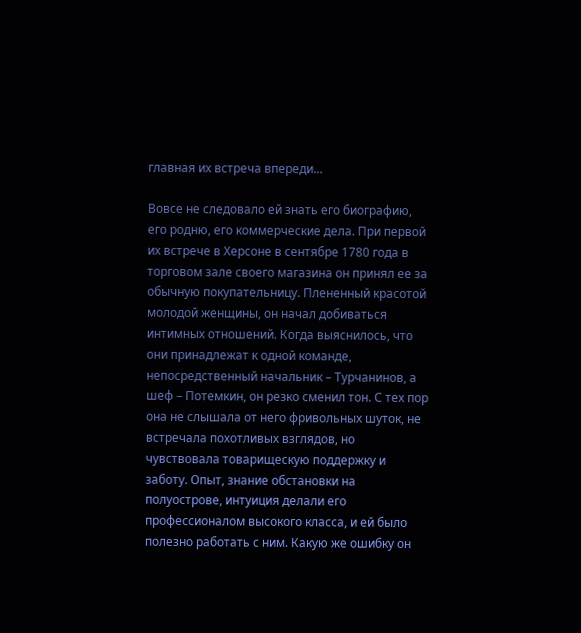главная их встреча впереди…

Вовсе не следовало ей знать его биографию, его родню, его коммерческие дела. При первой их встрече в Херсоне в сентябре 1780 года в торговом зале своего магазина он принял ее за обычную покупательницу. Плененный красотой молодой женщины, он начал добиваться интимных отношений. Когда выяснилось, что они принадлежат к одной команде, непосредственный начальник – Турчанинов, а шеф – Потемкин, он резко сменил тон. С тех пор она не слышала от него фривольных шуток, не встречала похотливых взглядов, но чувствовала товарищескую поддержку и заботу. Опыт, знание обстановки на полуострове, интуиция делали его профессионалом высокого класса, и ей было полезно работать с ним. Какую же ошибку он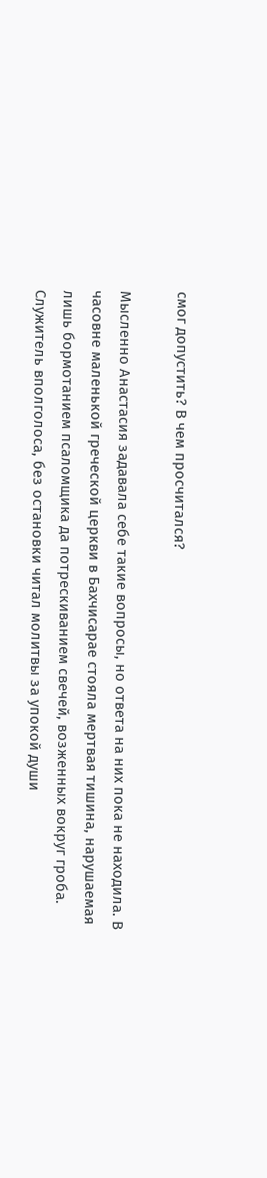смог допустить? В чем просчитался?

Мысленно Анастасия задавала себе такие вопросы, но ответа на них пока не находила. В часовне маленькой греческой церкви в Бахчисарае стояла мертвая тишина, нарушаемая лишь бормотанием псаломщика да потрескиванием свечей, возженных вокруг гроба. Служитель вполголоса, без остановки читал молитвы за упокой души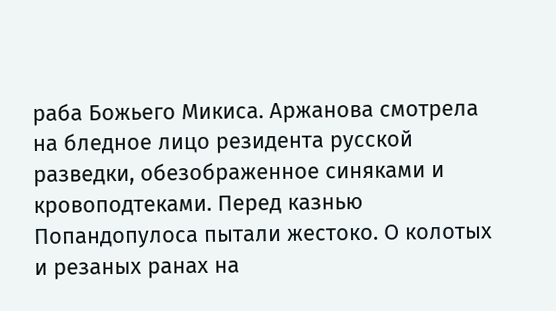раба Божьего Микиса. Аржанова смотрела на бледное лицо резидента русской разведки, обезображенное синяками и кровоподтеками. Перед казнью Попандопулоса пытали жестоко. О колотых и резаных ранах на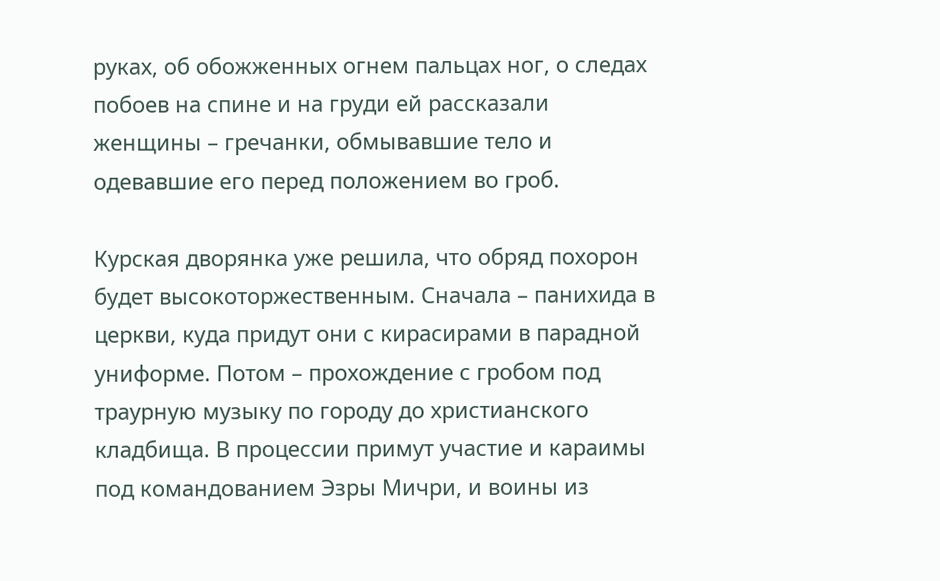руках, об обожженных огнем пальцах ног, о следах побоев на спине и на груди ей рассказали женщины – гречанки, обмывавшие тело и одевавшие его перед положением во гроб.

Курская дворянка уже решила, что обряд похорон будет высокоторжественным. Сначала – панихида в церкви, куда придут они с кирасирами в парадной униформе. Потом – прохождение с гробом под траурную музыку по городу до христианского кладбища. В процессии примут участие и караимы под командованием Эзры Мичри, и воины из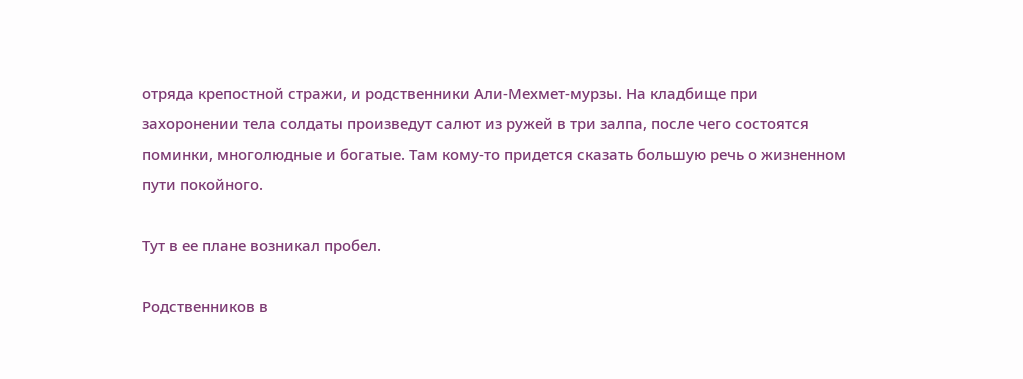отряда крепостной стражи, и родственники Али-Мехмет-мурзы. На кладбище при захоронении тела солдаты произведут салют из ружей в три залпа, после чего состоятся поминки, многолюдные и богатые. Там кому-то придется сказать большую речь о жизненном пути покойного.

Тут в ее плане возникал пробел.

Родственников в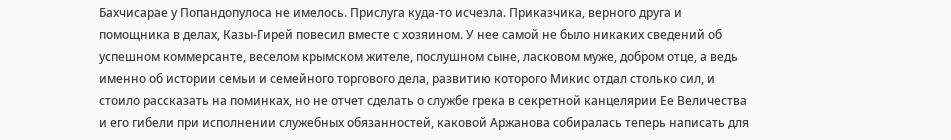Бахчисарае у Попандопулоса не имелось. Прислуга куда-то исчезла. Приказчика, верного друга и помощника в делах, Казы-Гирей повесил вместе с хозяином. У нее самой не было никаких сведений об успешном коммерсанте, веселом крымском жителе, послушном сыне, ласковом муже, добром отце, а ведь именно об истории семьи и семейного торгового дела, развитию которого Микис отдал столько сил, и стоило рассказать на поминках, но не отчет сделать о службе грека в секретной канцелярии Ее Величества и его гибели при исполнении служебных обязанностей, каковой Аржанова собиралась теперь написать для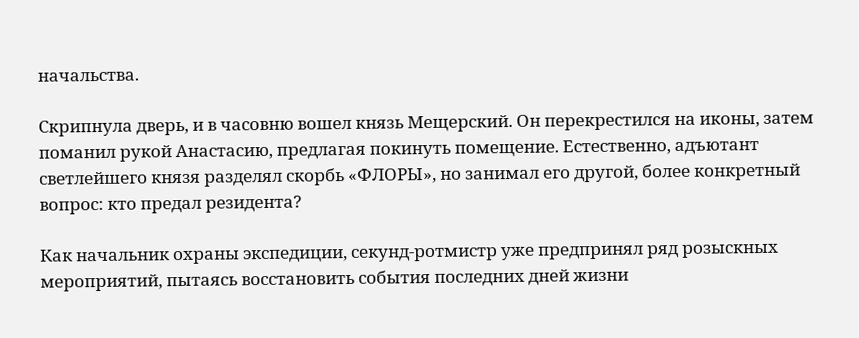начальства.

Скрипнула дверь, и в часовню вошел князь Мещерский. Он перекрестился на иконы, затем поманил рукой Анастасию, предлагая покинуть помещение. Естественно, адъютант светлейшего князя разделял скорбь «ФЛОРЫ», но занимал его другой, более конкретный вопрос: кто предал резидента?

Как начальник охраны экспедиции, секунд-ротмистр уже предпринял ряд розыскных мероприятий, пытаясь восстановить события последних дней жизни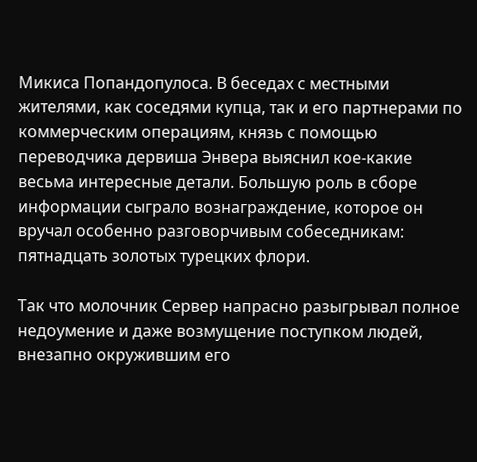Микиса Попандопулоса. В беседах с местными жителями, как соседями купца, так и его партнерами по коммерческим операциям, князь с помощью переводчика дервиша Энвера выяснил кое-какие весьма интересные детали. Большую роль в сборе информации сыграло вознаграждение, которое он вручал особенно разговорчивым собеседникам: пятнадцать золотых турецких флори.

Так что молочник Сервер напрасно разыгрывал полное недоумение и даже возмущение поступком людей, внезапно окружившим его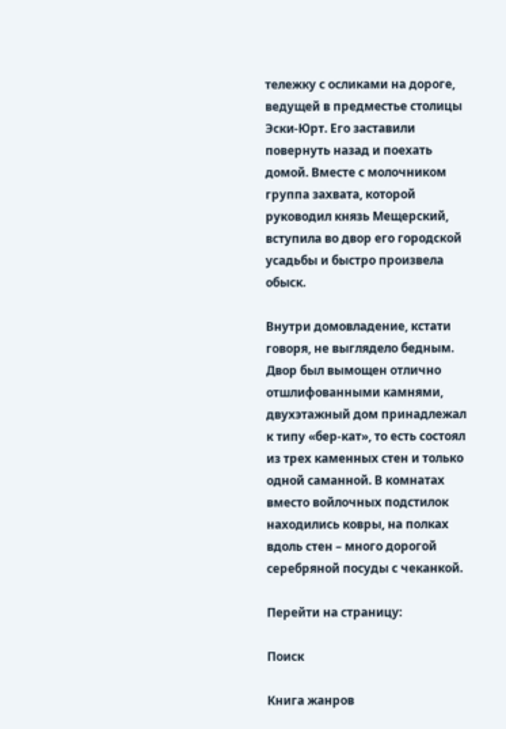тележку с осликами на дороге, ведущей в предместье столицы Эски-Юрт. Его заставили повернуть назад и поехать домой. Вместе с молочником группа захвата, которой руководил князь Мещерский, вступила во двор его городской усадьбы и быстро произвела обыск.

Внутри домовладение, кстати говоря, не выглядело бедным. Двор был вымощен отлично отшлифованными камнями, двухэтажный дом принадлежал к типу «бер-кат», то есть состоял из трех каменных стен и только одной саманной. В комнатах вместо войлочных подстилок находились ковры, на полках вдоль стен – много дорогой серебряной посуды с чеканкой.

Перейти на страницу:

Поиск

Книга жанров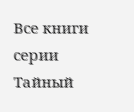Все книги серии Тайный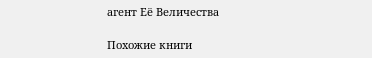агент Её Величества

Похожие книги